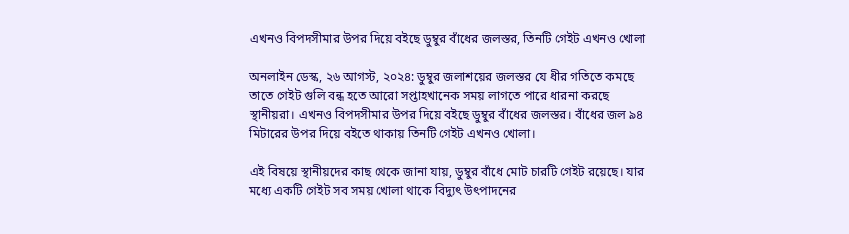এখনও বিপদসীমার উপর দিয়ে ব‌ইছে ডুম্বুর বাঁধের জলস্তর, তিনটি গেইট এখনও খোলা

অনলাইন ডেস্ক, ২৬ আগস্ট, ২০২৪: ডুম্বুর জলাশয়ের জলস্তর যে ধীর গতিতে কমছে তাতে গেইট গুলি বন্ধ হতে আরো সপ্তাহখানেক সময় লাগতে পারে ধারনা করছে স্থানীয়রা। এখনও বিপদসীমার উপর দিয়ে ব‌ইছে ডুম্বুর বাঁধের জলস্তর। বাঁধের জল ৯৪ মিটারের উপর দিয়ে বইতে থাকায় তিনটি গেইট এখনও খোলা।

এই বিষয়ে স্থানীয়দের কাছ থেকে জানা যায়, ডুম্বুর বাঁধে মোট চারটি গেইট রয়েছে। যার মধ্যে একটি গেইট সব সময় খোলা থাকে বিদ্যুৎ উৎপাদনের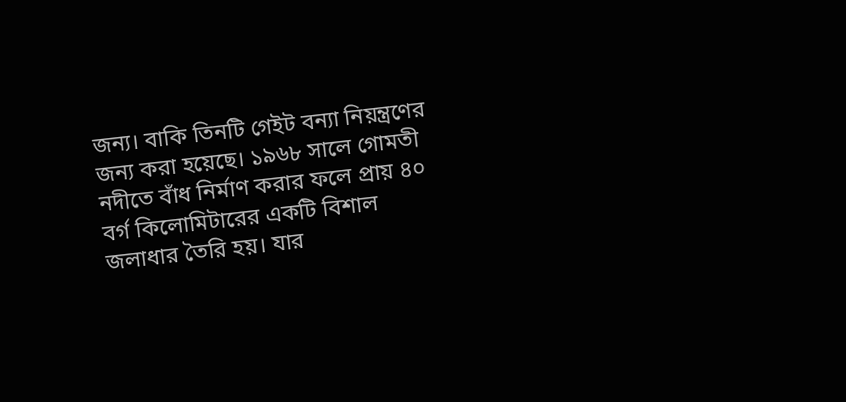জন্য। বাকি তিনটি গেইট বন্যা নিয়ন্ত্রণের জন্য করা হয়েছে। ১৯৬৮ সালে গোমতী নদীতে বাঁধ নির্মাণ করার ফলে প্রায় ৪০ বর্গ কিলোমিটারের একটি বিশাল জলাধার তৈরি হয়। যার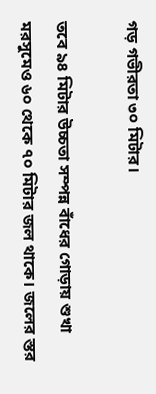গড় গভীরতা ৩০ মিটার।

তবে ৯৪ মিটার উচ্চতা সম্পন্ন বাঁধের গোড়ায় শুখা মরসুমেও ৬০ থেকে ৭০ মিটার জল থাকে। জলের স্তর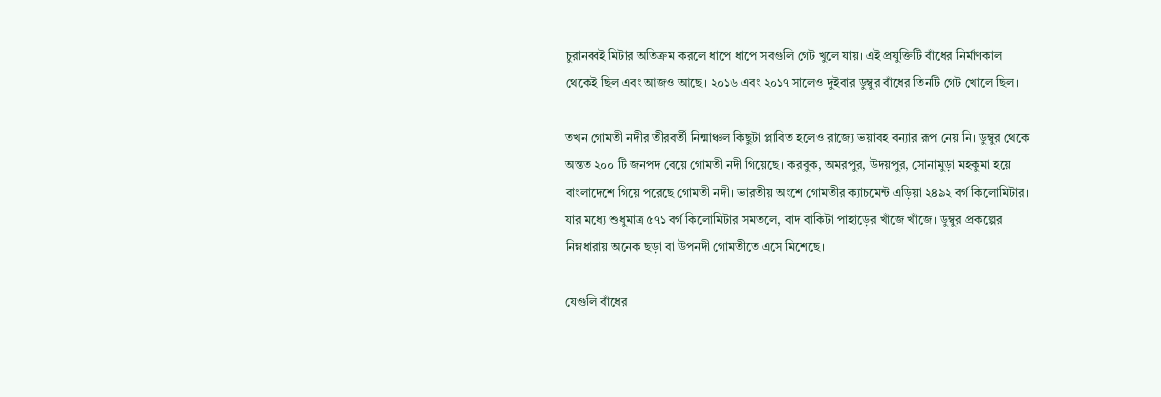চুরানব্বই মিটার অতিক্রম করলে ধাপে ধাপে সবগুলি গেট খুলে যায়। এই প্রযুক্তিটি বাঁধের নির্মাণকাল থেকেই ছিল এবং আজও আছে। ২০১৬ এবং ২০১৭ সালেও দুইবার ডুম্বুর বাঁধের তিনটি গেট খোলে ছিল।

তখন গোমতী নদীর তীরবর্তী নিন্মাঞ্চল কিছুটা প্লাবিত হলেও রাজ্যে ভয়াবহ বন্যার রূপ নেয় নি। ডুম্বুর থেকে অন্তত ২০০ টি জনপদ বেয়ে গোমতী নদী গিয়েছে। করবুক, অমরপুর, উদয়পুর, সোনামুড়া মহকুমা হয়ে বাংলাদেশে গিয়ে পরেছে গোমতী নদী। ভারতীয় অংশে গোমতীর ক্যাচমেন্ট এড়িয়া ২৪৯২ বর্গ কিলোমিটার। যার মধ্যে শুধুমাত্র ৫৭১ বর্গ কিলোমিটার সমতলে, বাদ বাকিটা পাহাড়ের খাঁজে খাঁজে। ডুম্বুর প্রকল্পের নিম্নধারায় অনেক ছড়া বা উপনদী গোমতীতে এসে মিশেছে।

যেগুলি বাঁধের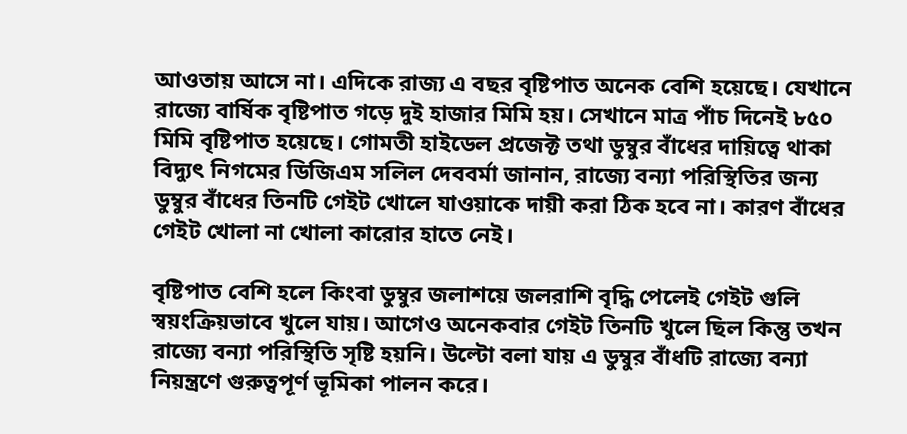আওতায় আসে না। এদিকে রাজ্য এ বছর বৃষ্টিপাত অনেক বেশি হয়েছে। যেখানে রাজ্যে বার্ষিক বৃষ্টিপাত গড়ে দুই হাজার মিমি হয়। সেখানে মাত্র পাঁচ দিনেই ৮৫০ মিমি বৃষ্টিপাত হয়েছে। গোমতী হাইডেল প্রজেক্ট তথা ডুম্বুর বাঁধের দায়িত্বে থাকা বিদ্যুৎ নিগমের ডিজিএম সলিল দেববর্মা জানান, রাজ্যে বন্যা পরিস্থিতির জন্য ডুম্বুর বাঁধের তিনটি গেইট খোলে যাওয়াকে দায়ী করা ঠিক হবে না। কারণ বাঁধের গেইট খোলা না খোলা কারোর হাতে নেই।

বৃষ্টিপাত বেশি হলে কিংবা ডুম্বুর জলাশয়ে জলরাশি বৃদ্ধি পেলেই গেইট গুলি স্বয়ংক্রিয়ভাবে খুলে যায়। আগেও অনেকবার গেইট তিনটি খুলে ছিল কিন্তু তখন রাজ্যে বন্যা পরিস্থিতি সৃষ্টি হয়নি। উল্টো বলা যায় এ ডুম্বুর বাঁধটি রাজ্যে বন্যা নিয়ন্ত্রণে গুরুত্বপূর্ণ ভূমিকা পালন করে।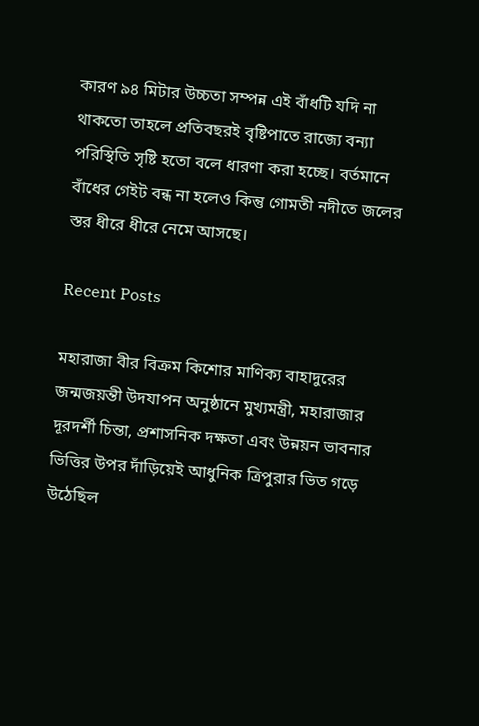কারণ ৯৪ মিটার উচ্চতা সম্পন্ন এই বাঁধটি যদি না থাকতো তাহলে প্রতিবছরই বৃষ্টিপাতে রাজ্যে বন্যা পরিস্থিতি সৃষ্টি হতো বলে ধারণা করা হচ্ছে। বর্তমানে বাঁধের গেইট বন্ধ না হলেও কিন্তু গোমতী নদীতে জলের স্তর ধীরে ধীরে নেমে আসছে।

Recent Posts

মহারাজা বীর বিক্রম কিশোর মাণিক্য বাহাদুরের জন্মজয়ন্তী উদযাপন অনুষ্ঠানে মুখ্যমন্ত্রী, মহারাজার দূরদর্শী চিন্তা, প্রশাসনিক দক্ষতা এবং উন্নয়ন ভাবনার ভিত্তির উপর দাঁড়িয়েই আধুনিক ত্রিপুরার ভিত গড়ে উঠেছিল